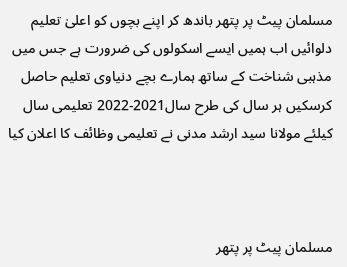مسلمان پیٹ پر پتھر باندھ کر اپنے بچوں کو اعلیٰ تعلیم دلوائیں اب ہمیں ایسے اسکولوں کی ضرورت ہے جس میں مذہبی شناخت کے ساتھ ہمارے بچے دنیاوی تعلیم حاصل کرسکیں ہر سال کی طرح سال2021-2022 تعلیمی سال کیلئے مولانا سید ارشد مدنی نے تعلیمی وظائف کا اعلان کیا



مسلمان پیٹ پر پتھر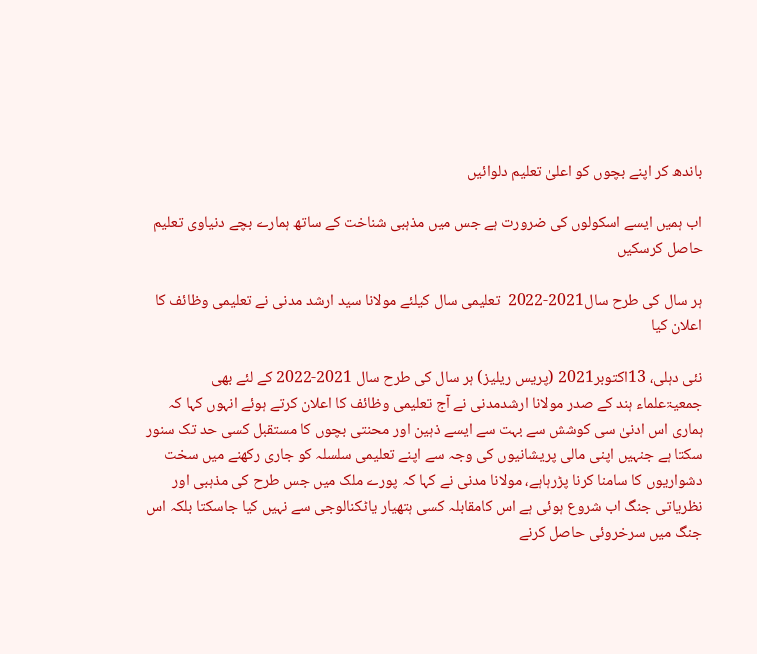باندھ کر اپنے بچوں کو اعلیٰ تعلیم دلوائیں

اب ہمیں ایسے اسکولوں کی ضرورت ہے جس میں مذہبی شناخت کے ساتھ ہمارے بچے دنیاوی تعلیم حاصل کرسکیں

ہر سال کی طرح سال2021-2022  تعلیمی سال کیلئے مولانا سید ارشد مدنی نے تعلیمی وظائف کا اعلان کیا

نئی دہلی، 13اکتوبر2021 (پریس ریلیز) ہر سال کی طرح سال 2021-2022 کے لئے بھی جمعیۃعلماء ہند کے صدر مولانا ارشدمدنی نے آج تعلیمی وظائف کا اعلان کرتے ہوئے انہوں کہا کہ ہماری اس ادنیٰ سی کوشش سے بہت سے ایسے ذہین اور محنتی بچوں کا مستقبل کسی حد تک سنور سکتا ہے جنہیں اپنی مالی پریشانیوں کی وجہ سے اپنے تعلیمی سلسلہ کو جاری رکھنے میں سخت دشواریوں کا سامنا کرنا پڑرہاہے، مولانا مدنی نے کہا کہ پورے ملک میں جس طرح کی مذہبی اور نظریاتی جنگ اب شروع ہوئی ہے اس کامقابلہ کسی ہتھیار یاٹکنالوجی سے نہیں کیا جاسکتا بلکہ اس جنگ میں سرخروئی حاصل کرنے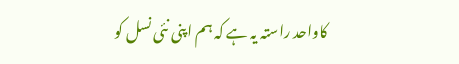کاواحد راستہ یہ ہے کہ ہم اپنی نئی نسل کو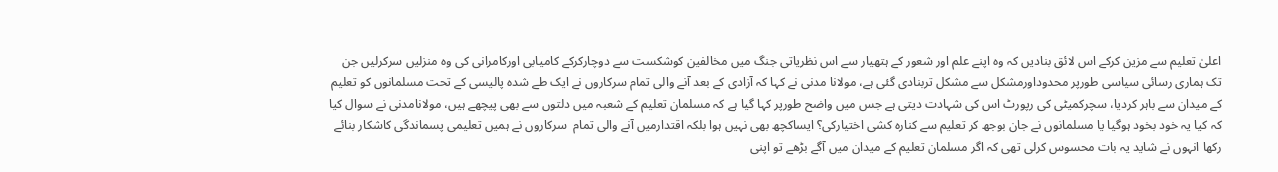اعلیٰ تعلیم سے مزین کرکے اس لائق بنادیں کہ وہ اپنے علم اور شعور کے ہتھیار سے اس نظریاتی جنگ میں مخالفین کوشکست سے دوچارکرکے کامیابی اورکامرانی کی وہ منزلیں سرکرلیں جن تک ہماری رسائی سیاسی طورپر محدوداورمشکل سے مشکل تربنادی گئی ہے، مولانا مدنی نے کہا کہ آزادی کے بعد آنے والی تمام سرکاروں نے ایک طے شدہ پالیسی کے تحت مسلمانوں کو تعلیم کے میدان سے باہر کردیا، سچرکمیٹی کی رپورٹ اس کی شہادت دیتی ہے جس میں واضح طورپر کہا گیا ہے کہ مسلمان تعلیم کے شعبہ میں دلتوں سے بھی پیچھے ہیں، مولانامدنی نے سوال کیا کہ کیا یہ خود بخود ہوگیا یا مسلمانوں نے جان بوجھ کر تعلیم سے کنارہ کشی اختیارکی؟ ایساکچھ بھی نہیں ہوا بلکہ اقتدارمیں آنے والی تمام  سرکاروں نے ہمیں تعلیمی پسماندگی کاشکار بنائے رکھا انہوں نے شاید یہ بات محسوس کرلی تھی کہ اگر مسلمان تعلیم کے میدان میں آگے بڑھے تو اپنی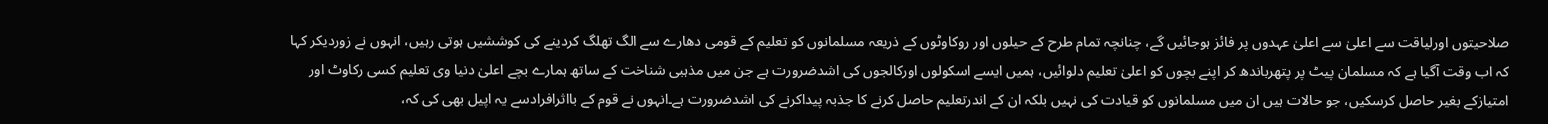صلاحیتوں اورلیاقت سے اعلیٰ سے اعلیٰ عہدوں پر فائز ہوجائیں گے، چنانچہ تمام طرح کے حیلوں اور روکاوٹوں کے ذریعہ مسلمانوں کو تعلیم کے قومی دھارے سے الگ تھلگ کردینے کی کوششیں ہوتی رہیں، انہوں نے زوردیکر کہا کہ اب وقت آگیا ہے کہ مسلمان پیٹ پر پتھرباندھ کر اپنے بچوں کو اعلیٰ تعلیم دلوائیں، ہمیں ایسے اسکولوں اورکالجوں کی اشدضرورت ہے جن میں مذہبی شناخت کے ساتھ ہمارے بچے اعلیٰ دنیا وی تعلیم کسی رکاوٹ اور امتیازکے بغیر حاصل کرسکیں، جو حالات ہیں ان میں مسلمانوں کو قیادت کی نہیں بلکہ ان کے اندرتعلیم حاصل کرنے کا جذبہ پیداکرنے کی اشدضرورت ہے۔انہوں نے قوم کے بااثرافرادسے یہ اپیل بھی کی کہ،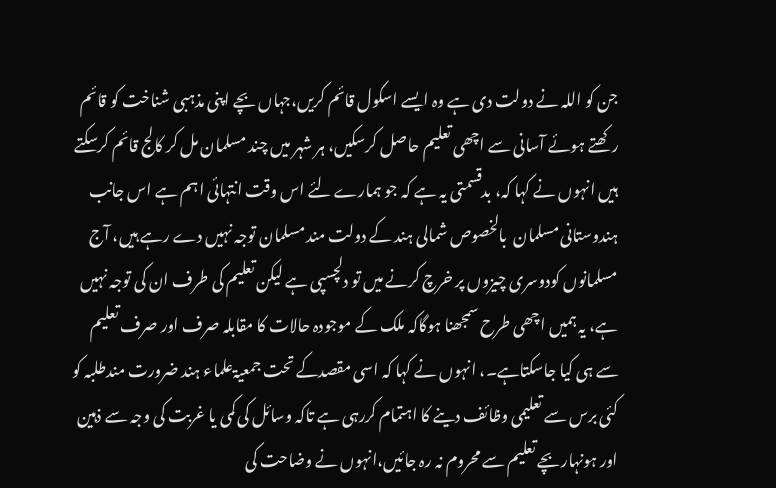جن کو اللہ نے دولت دی ہے وہ ایسے اسکول قائم کریں،جہاں بچے اپنی مذہبی شناخت کو قائم رکھتے ہوئے آسانی سے اچھی تعلیم حاصل کرسکیں، ہر شہر میں چند مسلمان مل کر کالج قائم کرسکتے ہیں انہوں نے کہا کہ، بدقسمتی یہ ہے کہ جو ہمارے لئے اس وقت انتہائی اہم ہے اس جانب ہندوستانی مسلمان  بالخصوص شمالی ہند کے دولت مند مسلمان توجہ نہیں دے رہے ہیں، آج مسلمانوں کودوسری چیزوں پر خرچ کرنے میں تو دلچسپی ہے لیکن تعلیم کی طرف ان کی توجہ نہیں ہے، یہ ہمیں اچھی طرح سمجھنا ہوگاکہ ملک کے موجودہ حالات کا مقابلہ صرف اور صرف تعلیم سے ہی کیا جاسکتاہے۔، انہوں نے کہا کہ اسی مقصدکے تحت جمعیۃعلماء ہند ضرورت مندطلبہ کو کئی برس سے تعلیمی وظائف دینے کا اہتمام کررہی ہے تاکہ وسائل کی کمی یا غربت کی وجہ سے ذہین اور ہونہاربچے تعلیم سے محروم نہ رہ جائیں،انہوں نے وضاحت کی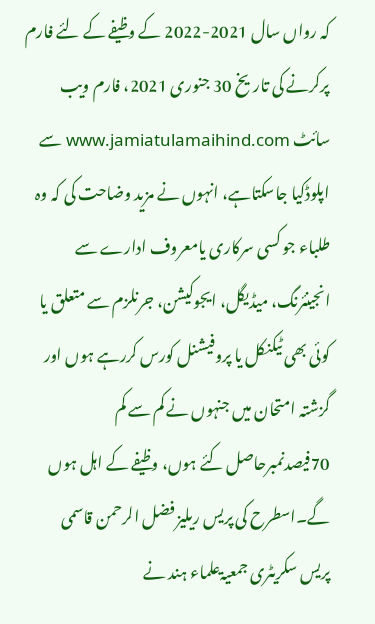کہ رواں سال 2021-2022 کے وظیفے کے لئے فارم پرکرنے کی تاریخ 30 جنوری 2021، فارم ویب سائٹ www.jamiatulamaihind.com سے اپلوڈکیا جاسکتاہے، انہوں نے مزید وضاحت کی کہ وہ طلباء جو کسی سرکاری یامعروف ادارے سے انجینئرنگ، میڈیگل، ایجوکیشن، جرنلزم سے متعلق یا کوئی بھی ٹیکنکل یا پروفیشنل کورس کررہے ہوں اور گزشتہ امتحان میں جنہوں نے کم سے کم 70فیصدنمبرحاصل کئے ہوں، وظیفے کے اہل ہوں گے۔اسطرح کی پریس ریلیز فضل الرحمن قاسمی
پریس سکریٹری جمعیۃعلماء ہند نے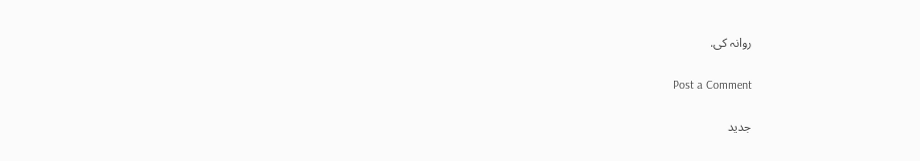روانہ کی.

Post a Comment

جدید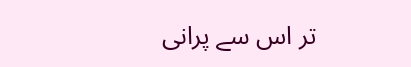تر اس سے پرانی